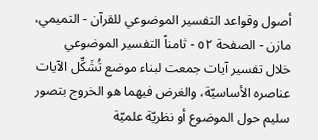أصول وقواعد التفسير الموضوعي للقرآن - التميمي، مازن - الصفحة ٥٢ - ثامناً التفسير الموضوعي
خلال تفسير آيات جمعت لبناء موضع تُشَكِّل الآيات عناصره الأساسيّة، والغرض فيهما هو الخروج بتصور سليم حول الموضوع أو نظريّة علميّة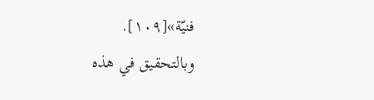فنيّة»[١٠٩].
وبالتحقيق في هذه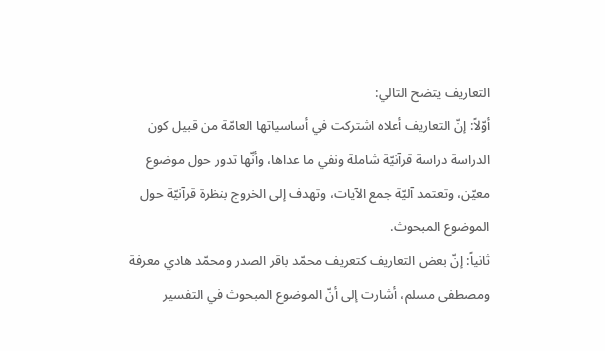التعاريف يتضح التالي:
أوّلاً: إنّ التعاريف أعلاه اشتركت في أساسياتها العامّة من قبيل كون الدراسة دراسة قرآنيّة شاملة ونفي ما عداها، وأنّها تدور حول موضوع معيّن، وتعتمد آليّة جمع الآيات، وتهدف إلى الخروج بنظرة قرآنيّة حول الموضوع المبحوث.
ثانياً: إنّ بعض التعاريف كتعريف محمّد باقر الصدر ومحمّد هادي معرفة ومصطفى مسلم، أشارت إلى أنّ الموضوع المبحوث في التفسير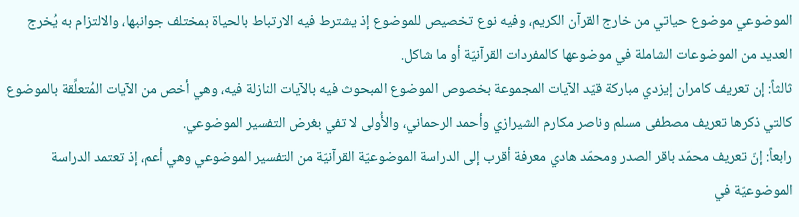الموضوعي موضوع حياتي من خارج القرآن الكريم، وفيه نوع تخصيص للموضوع إذ يشترط فيه الارتباط بالحياة بمختلف جوانبها، والالتزام به يُخرج العديد من الموضوعات الشاملة في موضوعها كالمفردات القرآنيّة أو ما شاكل.
ثالثاً: إن تعريف كامران إيزدي مباركة قيّد الآيات المجموعة بخصوص الموضوع المبحوث فيه بالآيات النازلة فيه، وهي أخص من الآيات المُتعلِّقة بالموضوع كالتي ذكرها تعريف مصطفى مسلم وناصر مكارم الشيرازي وأحمد الرحماني، والأُولى لا تفي بغرض التفسير الموضوعي.
رابعاً: إنّ تعريف محمّد باقر الصدر ومحمّد هادي معرفة أقرب إلى الدراسة الموضوعيّة القرآنيّة من التفسير الموضوعي وهي أعم، إذ تعتمد الدراسة الموضوعيّة في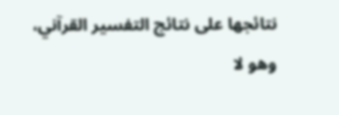نتائجها على نتائج التفسير القرآني، وهو لا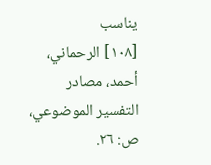يناسب
[١٠٨] الرحماني، أحمد، مصادر التفسير الموضوعي، ص: ٢٦.